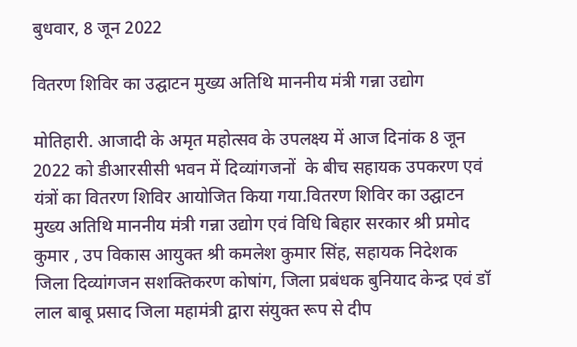बुधवार, 8 जून 2022

वितरण शिविर का उद्घाटन मुख्य अतिथि माननीय मंत्री गन्ना उद्योग

मोतिहारी. आजादी के अमृत महोत्सव के उपलक्ष्य में आज दिनांक 8 जून 2022 को डीआरसीसी भवन में दिव्यांगजनों  के बीच सहायक उपकरण एवं यंत्रों का वितरण शिविर आयोजित किया गया.वितरण शिविर का उद्घाटन मुख्य अतिथि माननीय मंत्री गन्ना उद्योग एवं विधि बिहार सरकार श्री प्रमोद कुमार , उप विकास आयुक्त श्री कमलेश कुमार सिंह, सहायक निदेशक जिला दिव्यांगजन सशक्तिकरण कोषांग, जिला प्रबंधक बुनियाद केन्द्र एवं डॉ लाल बाबू प्रसाद जिला महामंत्री द्वारा संयुक्त रूप से दीप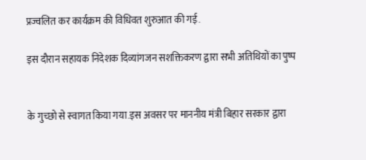प्रज्वलित कर कार्यक्रम की विधिवत शुरुआत की गई.

इस दौरान सहायक निदेशक दिव्यांगजन सशक्तिकरण द्वारा सभी अतिथियों का पुष्प


के गुच्छो से स्वागत किया गया.इस अवसर पर माननीय मंत्री बिहार सरकार द्वारा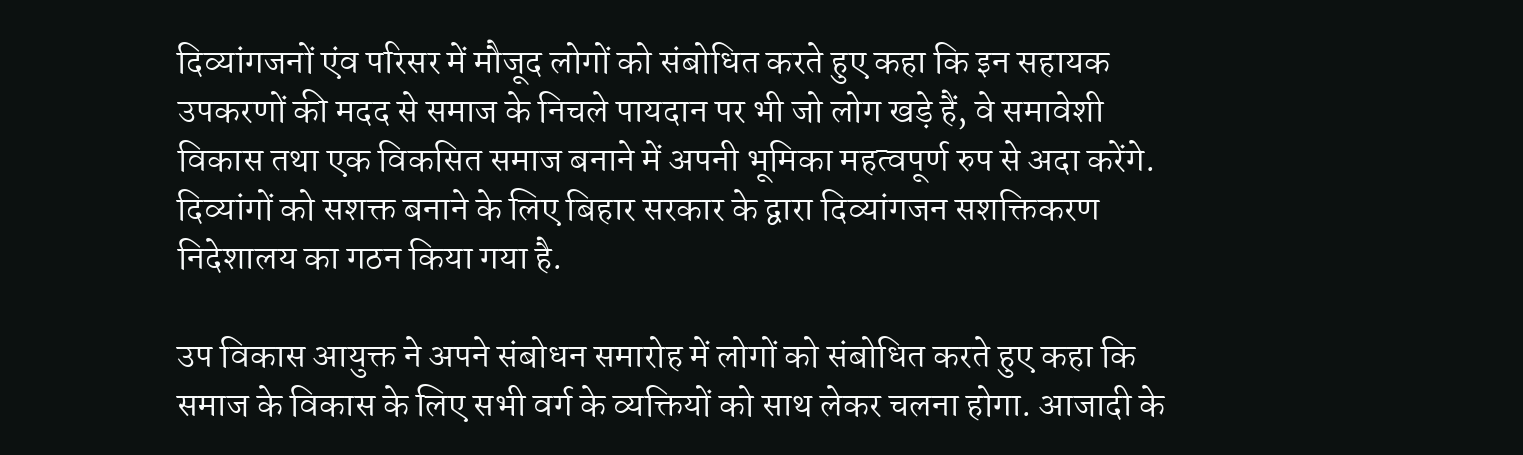दिव्यांगजनों एंव परिसर में मौजूद लोगों को संबोधित करते हुए कहा कि इन सहायक उपकरणों की मदद से समाज के निचले पायदान पर भी जो लोग खड़े हैं, वे समावेशी विकास तथा एक विकसित समाज बनाने में अपनी भूमिका महत्वपूर्ण रुप से अदा करेंगे. दिव्यांगों को सशक्त बनाने के लिए बिहार सरकार के द्वारा दिव्यांगजन सशक्तिकरण निदेशालय का गठन किया गया है.

उप विकास आयुक्त ने अपने संबोधन समारोह में लोगों को संबोधित करते हुए कहा कि समाज के विकास के लिए सभी वर्ग के व्यक्तियों को साथ लेकर चलना होगा. आजादी के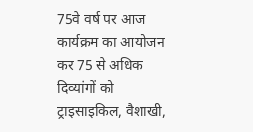75वे वर्ष पर आज कार्यक्रम का आयोजन कर 75 से अधिक दिव्यांगों को ट्राइसाइकिल, वैशाखी,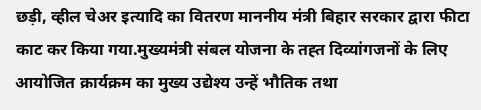छड़ी, व्हील चेअर इत्यादि का वितरण माननीय मंत्री बिहार सरकार द्वारा फीटा काट कर किया गया.मुख्यमंत्री संबल योजना के तह्त दिव्यांगजनों के लिए आयोजित क्रार्यक्रम का मुख्य उद्येश्य उन्हें भौतिक तथा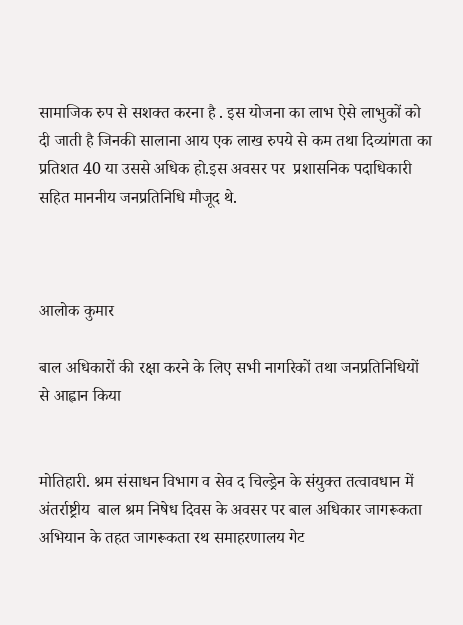सामाजिक रुप से सशक्त करना है . इस योजना का लाभ ऐसे लाभुकों को दी जाती है जिनकी सालाना आय एक लाख रुपये से कम तथा दिव्यांगता का प्रतिशत 40 या उससे अधिक हो.इस अवसर पर  प्रशासनिक पदाधिकारी सहित माननीय जनप्रतिनिधि मौजूद थे.



आलोक कुमार

बाल अधिकारों की रक्षा करने के लिए सभी नागरिकों तथा जनप्रतिनिधियों से आह्वान किया


मोतिहारी. श्रम संसाधन विभाग व सेव द चिल्ड्रेन के संयुक्त तत्वावधान में अंतर्राष्ट्रीय  बाल श्रम निषेध दिवस के अवसर पर बाल अधिकार जागरूकता अभियान के तहत जागरूकता रथ समाहरणालय गेट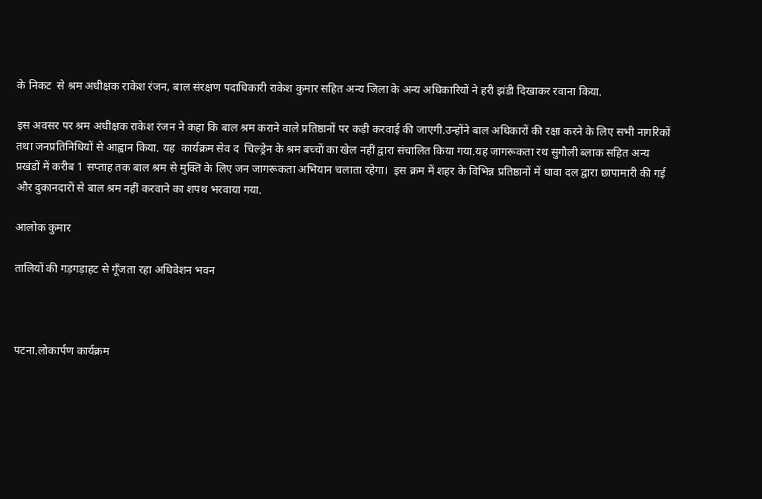के निकट  से श्रम अधीक्षक राकेश रंजन, बाल संरक्षण पदाधिकारी राकेश कुमार सहित अन्य जिला के अन्य अधिकारियों ने हरी झंडी दिखाकर रवाना किया.

इस अवसर पर श्रम अधीक्षक राकेश रंजन ने कहा कि बाल श्रम कराने वाले प्रतिष्ठानों पर कड़ी करवाई की जाएगी.उन्होंने बाल अधिकारों की रक्षा करने के लिए सभी नागरिकों तथा जनप्रतिनिधियों से आह्वान किया. यह  कार्यक्रम सेव द  चिल्ड्रेन के श्रम बच्चों का खेल नहीं द्वारा संचालित किया गया.यह जागरूकता रथ सुगौली ब्लाक सहित अन्य प्रखंडों में करीब 1 सप्ताह तक बाल श्रम से मुक्ति के लिए जन जागरूकता अभियान चलाता रहेगा।  इस क्रम में शहर के विभिन्न प्रतिष्ठानों में धावा दल द्वारा छापामारी की गई और दुकानदारों से बाल श्रम नहीं करवाने का शपथ भरवाया गया.

आलोक कुमार

तालियों की गड़गड़ाहट से गूँजता रहा अधिवेशन भवन



पटना.लोकार्पण कार्यक्रम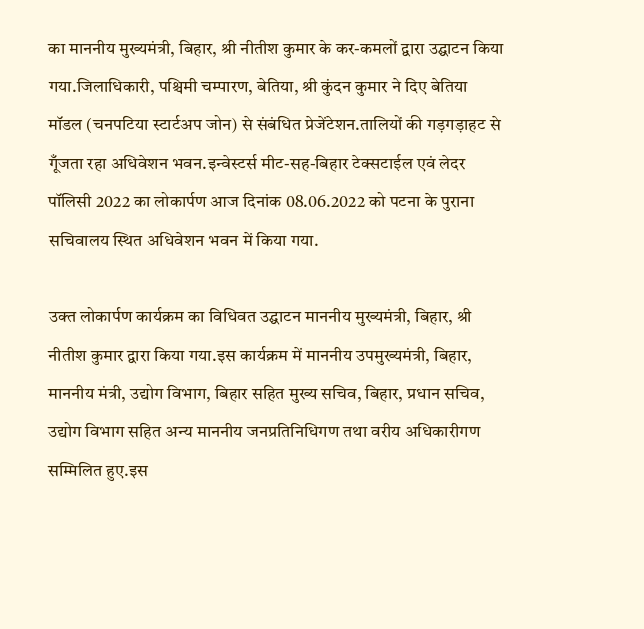का माननीय मुख्यमंत्री, बिहार, श्री नीतीश कुमार के कर-कमलों द्वारा उद्घाटन किया गया.जिलाधिकारी, पश्चिमी चम्पारण, बेतिया, श्री कुंदन कुमार ने दिए बेतिया मॉडल (चनपटिया स्टार्टअप जोन) से संबंधित प्रेजेंटेशन.तालियों की गड़गड़ाहट से गूँजता रहा अधिवेशन भवन.इन्वेस्टर्स मीट-सह-बिहार टेक्सटाईल एवं लेदर पॉलिसी 2022 का लोकार्पण आज दिनांक 08.06.2022 को पटना के पुराना सचिवालय स्थित अधिवेशन भवन में किया गया.

उक्त लोकार्पण कार्यक्रम का विधिवत उद्घाटन माननीय मुख्यमंत्री, बिहार, श्री नीतीश कुमार द्वारा किया गया.इस कार्यक्रम में माननीय उपमुख्यमंत्री, बिहार, माननीय मंत्री, उद्योग विभाग, बिहार सहित मुख्य सचिव, बिहार, प्रधान सचिव, उद्योग विभाग सहित अन्य माननीय जनप्रतिनिधिगण तथा वरीय अधिकारीगण सम्मिलित हुए.इस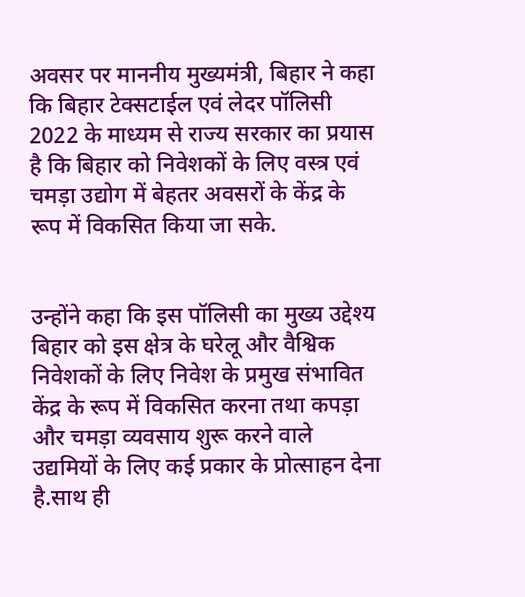अवसर पर माननीय मुख्यमंत्री, बिहार ने कहा कि बिहार टेक्सटाईल एवं लेदर पॉलिसी 2022 के माध्यम से राज्य सरकार का प्रयास है कि बिहार को निवेशकों के लिए वस्त्र एवं चमड़ा उद्योग में बेहतर अवसरों के केंद्र के रूप में विकसित किया जा सके.


उन्होंने कहा कि इस पॉलिसी का मुख्य उद्देश्य बिहार को इस क्षेत्र के घरेलू और वैश्विक निवेशकों के लिए निवेश के प्रमुख संभावित केंद्र के रूप में विकसित करना तथा कपड़ा और चमड़ा व्यवसाय शुरू करने वाले उद्यमियों के लिए कई प्रकार के प्रोत्साहन देना है.साथ ही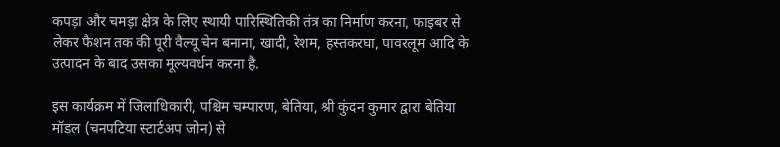कपड़ा और चमड़ा क्षेत्र के लिए स्थायी पारिस्थितिकी तंत्र का निर्माण करना, फाइबर से लेकर फैशन तक की पूरी वैल्यू चेन बनाना, खादी, रेशम, हस्तकरघा, पावरलूम आदि के उत्पादन के बाद उसका मूल्यवर्धन करना है.

इस कार्यक्रम में जिलाधिकारी, पश्चिम चम्पारण, बेतिया, श्री कुंदन कुमार द्वारा बेतिया मॉडल (चनपटिया स्टार्टअप जोन) से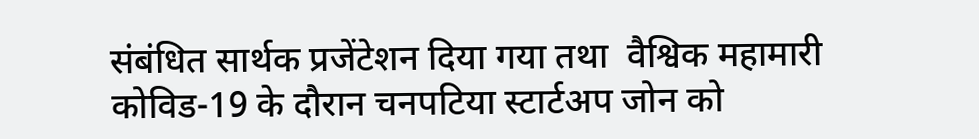संबंधित सार्थक प्रजेंटेशन दिया गया तथा  वैश्विक महामारी कोविड-19 के दौरान चनपटिया स्टार्टअप जोन को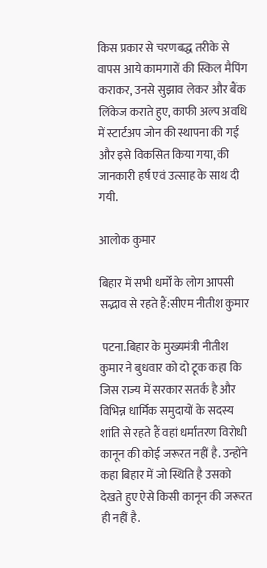किस प्रकार से चरणबद्ध तरीके से वापस आये कामगारों की स्किल मैपिंग कराकर, उनसे सुझाव लेकर और बैंक लिंकेज कराते हुए, काफी अल्प अवधि में स्टार्टअप जोन की स्थापना की गई और इसे विकसित किया गया, की जानकारी हर्ष एवं उत्साह के साथ दी गयी.

आलोक कुमार

बिहार में सभी धर्मों के लोग आपसी सद्भाव से रहते हैं:सीएम नीतीश कुमार

 पटना.बिहार के मुख्यमंत्री नीतीश कुमार ने बुधवार को दो टूक कहा कि जिस राज्य में सरकार सतर्क है और विभिन्न धार्मिक समुदायों के सदस्य शांति से रहते हैं वहां धर्मांतरण विरोधी कानून की कोई जरूरत नहीं है. उन्होंने कहा बिहार में जो स्थिति है उसको देखते हुए ऐसे किसी कानून की जरूरत ही नहीं है.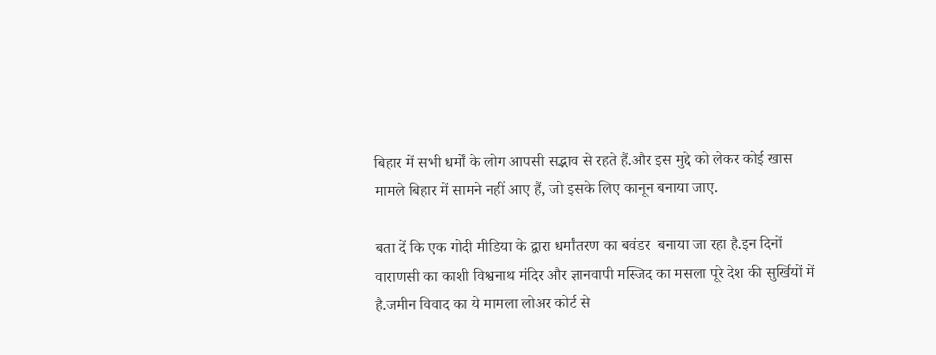बिहार में सभी धर्मों के लोग आपसी सद्भाव से रहते हैं.और इस मुद्दे को लेकर कोई खास मामले बिहार में सामने नहीं आए हैं, जो इसके लिए कानून बनाया जाए.

बता दें कि एक गोदी मीडिया के द्वारा धर्मांतरण का बवंडर  बनाया जा रहा है.इन दिनों वाराणसी का काशी विश्वनाथ मंदिर और ज्ञानवापी मस्जिद का मसला पूरे देश की सुर्खियों में है.जमीन विवाद का ये मामला लोअर कोर्ट से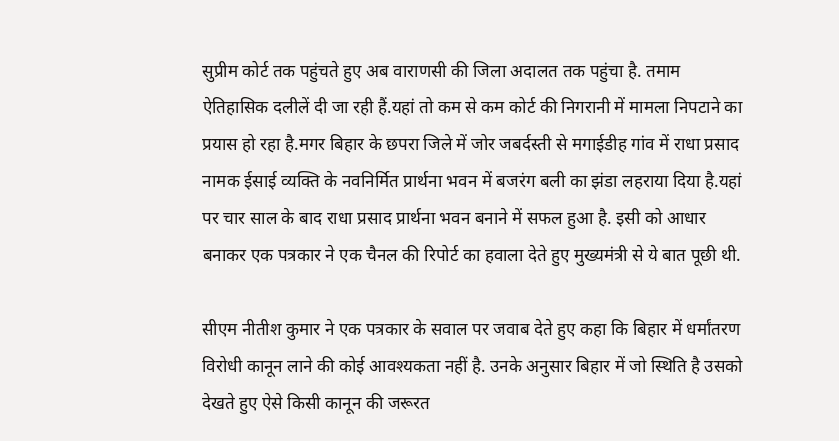सुप्रीम कोर्ट तक पहुंचते हुए अब वाराणसी की जिला अदालत तक पहुंचा है. तमाम ऐतिहासिक दलीलें दी जा रही हैं.यहां तो कम से कम कोर्ट की निगरानी में मामला निपटाने का प्रयास हो रहा है.मगर बिहार के छपरा जिले में जोर जबर्दस्ती से मगाईडीह गांव में राधा प्रसाद नामक ईसाई व्यक्ति के नवनिर्मित प्रार्थना भवन में बजरंग बली का झंडा लहराया दिया है.यहां पर चार साल के बाद राधा प्रसाद प्रार्थना भवन बनाने में सफल हुआ है. इसी को आधार बनाकर एक पत्रकार ने एक चैनल की रिपोर्ट का हवाला देते हुए मुख्यमंत्री से ये बात पूछी थी.

सीएम नीतीश कुमार ने एक पत्रकार के सवाल पर जवाब देते हुए कहा कि बिहार में धर्मांतरण विरोधी कानून लाने की कोई आवश्यकता नहीं है. उनके अनुसार बिहार में जो स्थिति है उसको देखते हुए ऐसे किसी कानून की जरूरत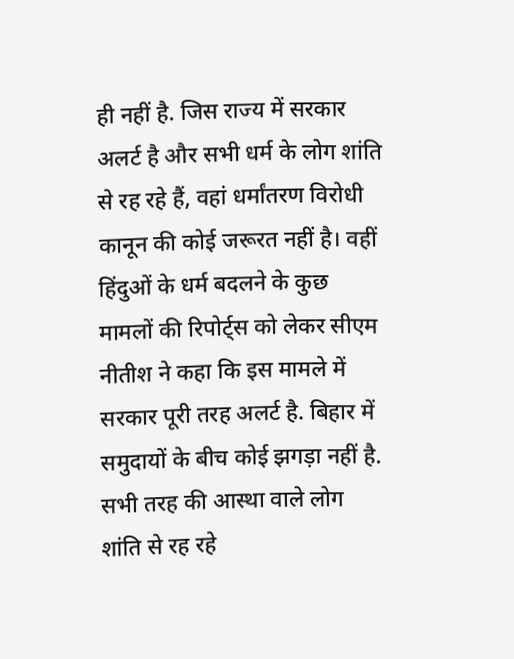ही नहीं है. जिस राज्य में सरकार अलर्ट है और सभी धर्म के लोग शांति से रह रहे हैं, वहां धर्मांतरण विरोधी कानून की कोई जरूरत नहीं है। वहीं हिंदुओं के धर्म बदलने के कुछ मामलों की रिपोर्ट्स को लेकर सीएम नीतीश ने कहा कि इस मामले में सरकार पूरी तरह अलर्ट है. बिहार में समुदायों के बीच कोई झगड़ा नहीं है. सभी तरह की आस्था वाले लोग शांति से रह रहे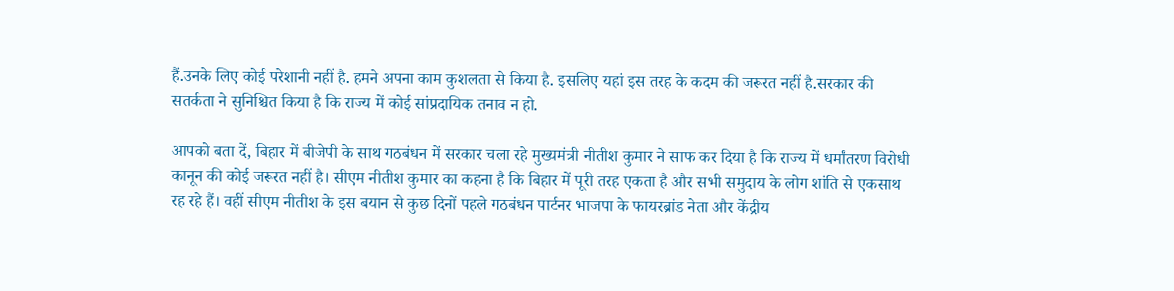हैं.उनके लिए कोई परेशानी नहीं है. हमने अपना काम कुशलता से किया है. इसलिए यहां इस तरह के कदम की जरूरत नहीं है.सरकार की सतर्कता ने सुनिश्चित किया है कि राज्य में कोई सांप्रदायिक तनाव न हो.

आपको बता दें, बिहार में बीजेपी के साथ गठबंधन में सरकार चला रहे मुख्यमंत्री नीतीश कुमार ने साफ कर दिया है कि राज्य में धर्मांतरण विरोधी कानून की कोई जरूरत नहीं है। सीएम नीतीश कुमार का कहना है कि बिहार में पूरी तरह एकता है और सभी समुदाय के लोग शांति से एकसाथ रह रहे हैं। वहीं सीएम नीतीश के इस बयान से कुछ दिनों पहले गठबंधन पार्टनर भाजपा के फायरब्रांड नेता और केंद्रीय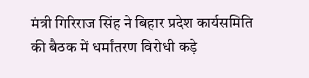मंत्री गिरिराज सिंह ने बिहार प्रदेश कार्यसमिति की बैठक में धर्मांतरण विरोधी कड़े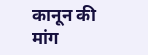कानून की मांग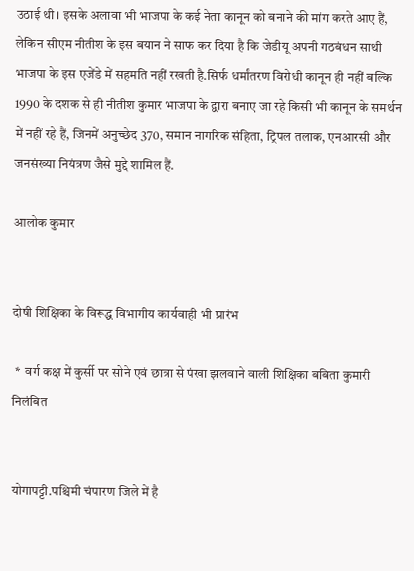उठाई थी। इसके अलावा भी भाजपा के कई नेता कानून को बनाने की मांग करते आए हैं, लेकिन सीएम नीतीश के इस बयान ने साफ कर दिया है कि जेडीयू अपनी गठबंधन साथी भाजपा के इस एजेंडे में सहमति नहीं रखती है.सिर्फ धर्मांतरण विरोधी कानून ही नहीं बल्कि 1990 के दशक से ही नीतीश कुमार भाजपा के द्वारा बनाए जा रहे किसी भी कानून के समर्थन में नहीं रहे हैं, जिनमें अनुच्छेद 370, समान नागरिक संहिता, ट्रिपल तलाक, एनआरसी और जनसंख्या नियंत्रण जैसे मुद्दे शामिल हैं.

आलोक कुमार


दोषी शिक्षिका के विरूद्ध विभागीय कार्यवाही भी प्रारंभ

 *  वर्ग कक्ष में कुर्सी पर सोने एवं छात्रा से पंखा झलवाने वाली शिक्षिका बबिता कुमारी निलंबित


योगापट्टी.पश्चिमी चंपारण जिले में है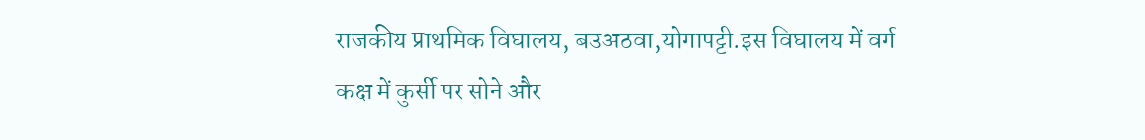राजकीय प्राथमिक विघालय, बउअठवा,योगापट्टी.इस विघालय में वर्ग कक्ष में कुर्सी पर सोने और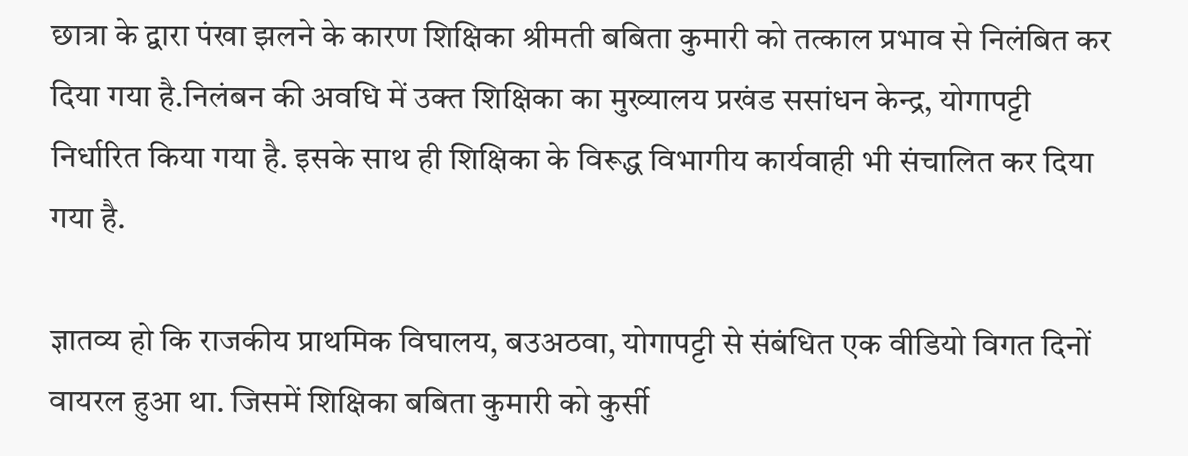छात्रा के द्वारा पंखा झलने के कारण शिक्षिका श्रीमती बबिता कुमारी को तत्काल प्रभाव से निलंबित कर दिया गया है.निलंबन की अवधि में उक्त शिक्षिका का मुख्यालय प्रखंड ससांधन केन्द्र, योगापट्टी निर्धारित किया गया है. इसके साथ ही शिक्षिका के विरूद्ध विभागीय कार्यवाही भी संचालित कर दिया गया है.

ज्ञातव्य हो कि राजकीय प्राथमिक विघालय, बउअठवा, योगापट्टी से संबंधित एक वीडियो विगत दिनों वायरल हुआ था. जिसमें शिक्षिका बबिता कुमारी को कुर्सी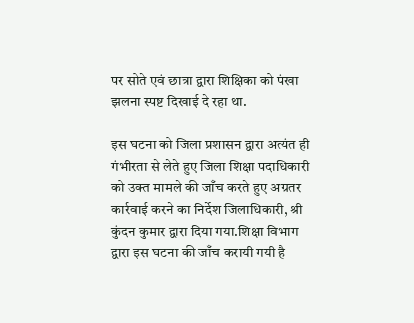पर सोते एवं छात्रा द्वारा शिक्षिका को पंखा झलना स्पष्ट दिखाई दे रहा था.

इस घटना को जिला प्रशासन द्वारा अत्यंत ही गंभीरता से लेते हुए जिला शिक्षा पदाधिकारी को उक्त मामले की जाँच करते हुए अग्रतर कार्रवाई करने का निर्देश जिलाधिकारी, श्री कुंदन कुमार द्वारा दिया गया.शिक्षा विभाग द्वारा इस घटना की जाँच करायी गयी है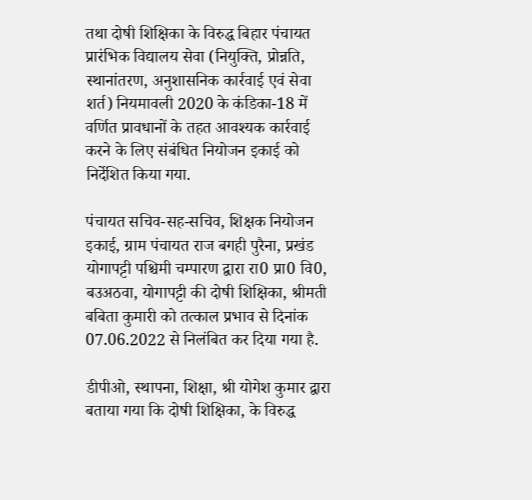तथा दोषी शिक्षिका के विरुद्ध बिहार पंचायत प्रारंभिक विद्यालय सेवा (नियुक्ति, प्रोन्नति, स्थानांतरण, अनुशासनिक कार्रवाई एवं सेवा शर्त) नियमावली 2020 के कंडिका-18 में वर्णित प्रावधानों के तहत आवश्यक कार्रवाई करने के लिए संबंधित नियोजन इकाई को निर्देशित किया गया.

पंचायत सचिव-सह-सचिव, शिक्षक नियोजन इकाई, ग्राम पंचायत राज बगही पुरैना, प्रखंड योगापट्टी पश्चिमी चम्पारण द्वारा रा0 प्रा0 वि0, बउअठवा, योगापट्टी की दोषी शिक्षिका, श्रीमती बबिता कुमारी को तत्काल प्रभाव से दिनांक 07.06.2022 से निलंबित कर दिया गया है.

डीपीओ, स्थापना, शिक्षा, श्री योगेश कुमार द्वारा बताया गया कि दोषी शिक्षिका, के विरुद्ध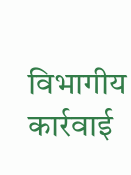विभागीय कार्रवाई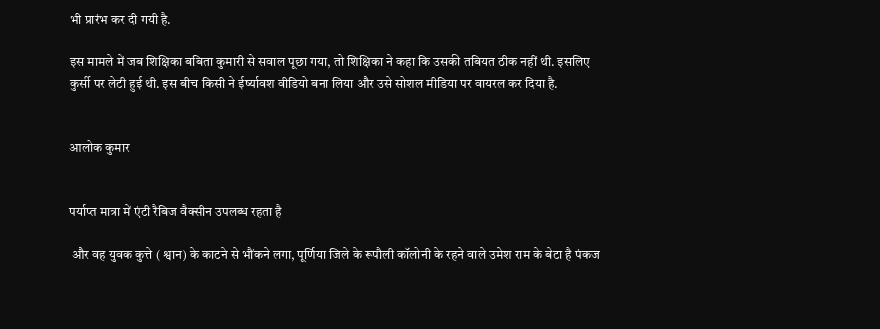भी प्रारंभ कर दी गयी है.

इस मामले में जब शिक्षिका बबिता कुमारी से सवाल पूछा गया, तो शिक्षिका ने कहा कि उसकी तबियत ठीक नहीं थी. इसलिए कुर्सी पर लेटी हुई थी. इस बीच किसी ने ईर्ष्यावश वीडियो बना लिया और उसे सोशल मीडिया पर वायरल कर दिया है.


आलोक कुमार


पर्याप्त मात्रा में एंटी रैबिज वैक्सीन उपलब्ध रहता है

 और वह युवक कुत्ते ( श्वान) के काटने से भौंकने लगा, पूर्णिया जिले के रूपौली कॉलोनी के रहने वाले उमेश राम के बेटा है पंकज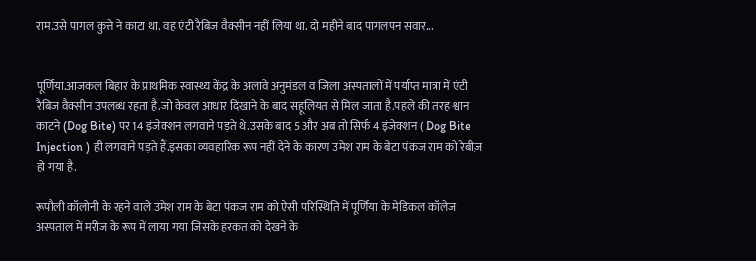राम.उसे पागल कुत्ते ने काटा था. वह एंटी रैबिज वैक्सीन नहीं लिया था. दो महीने बाद पागलपन सवार...


पूर्णिया.आजकल बिहार के प्राथमिक स्वास्थ्य केंद्र के अलावे अनुमंडल व जिला अस्पतालों में पर्याप्त मात्रा में एंटी रैबिज वैक्सीन उपलब्ध रहता है.जो केवल आधार दिखाने के बाद सहूलियत से मिल जाता है.पहले की तरह श्वान काटने (Dog Bite) पर 14 इंजेक्शन लगवाने पड़ते थे.उसके बाद 5 और अब तो सिर्फ 4 इंजेक्शन ( Dog Bite Injection ) ही लगवाने पड़ते हैं.इसका व्यवहारिक रूप नहीं देने के कारण उमेश राम के बेटा पंकज राम को रेबीज़ हो गया है.

रूपौली कॉलोनी के रहने वाले उमेश राम के बेटा पंकज राम को ऐसी परिस्थिति में पूर्णिया के मेडिकल कॉलेज अस्पताल में मरीज के रूप में लाया गया जिसके हरकत को देखने के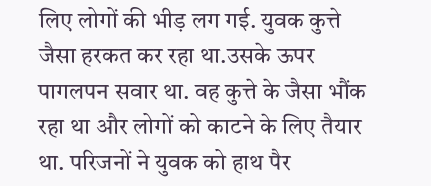लिए लोगों की भीड़ लग गई. युवक कुत्ते जैसा हरकत कर रहा था.उसके ऊपर पागलपन सवार था. वह कुत्ते के जैसा भौंक रहा था और लोगों को काटने के लिए तैयार था. परिजनों ने युवक को हाथ पैर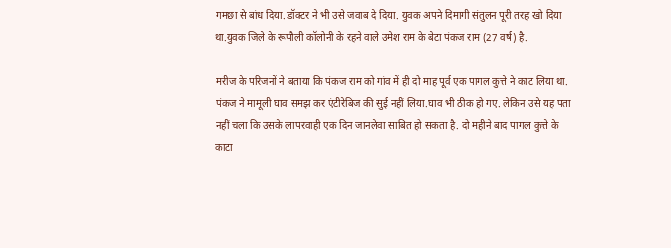गमछा से बांध दिया.डॉक्टर ने भी उसे जवाब दे दिया. युवक अपने दिमागी संतुलन पूरी तरह खो दिया था.युवक जिले के रूपौली कॉलोनी के रहने वाले उमेश राम के बेटा पंकज राम (27 वर्ष) है.

मरीज के परिजनों ने बताया कि पंकज राम को गांव में ही दो माह पूर्व एक पागल कुत्ते ने काट लिया था. पंकज ने मामूली घाव समझ कर एंटीरेबिज की सुई नहीं लिया.घाव भी ठीक हो गए. लेकिन उसे यह पता नहीं चला कि उसके लापरवाही एक दिन जानलेवा साबित हो सकता है. दो महीने बाद पागल कुत्ते के काटा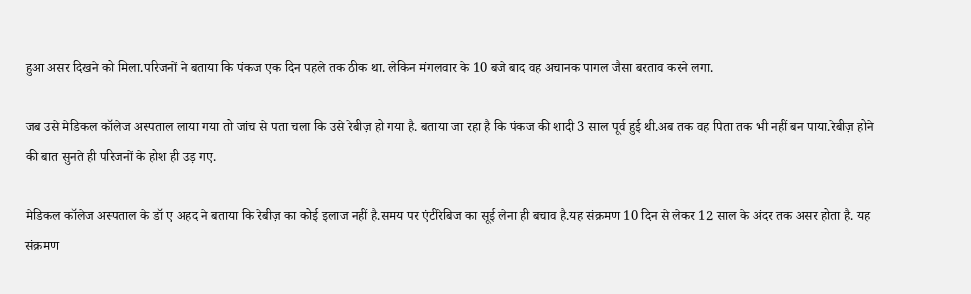हुआ असर दिखने को मिला.परिजनों ने बताया कि पंकज एक दिन पहले तक ठीक था. लेकिन मंगलवार के 10 बजे बाद वह अचानक पागल जैसा बरताव करने लगा.

जब उसे मेडिकल कॉलेज अस्पताल लाया गया तो जांच से पता चला कि उसे रेबीज़ हो गया है. बताया जा रहा है कि पंकज की शादी 3 साल पूर्व हुई थी.अब तक वह पिता तक भी नहीं बन पाया.रेबीज़ होने की बात सुनते ही परिजनों के होश ही उड़ गए.

मेडिकल कॉलेज अस्पताल के डॉ ए अहद ने बताया कि रेबीज़ का कोई इलाज नहीं है.समय पर एंटीरेबिज का सूई लेना ही बचाव है.यह संक्रमण 10 दिन से लेकर 12 साल के अंदर तक असर होता है. यह संक्रमण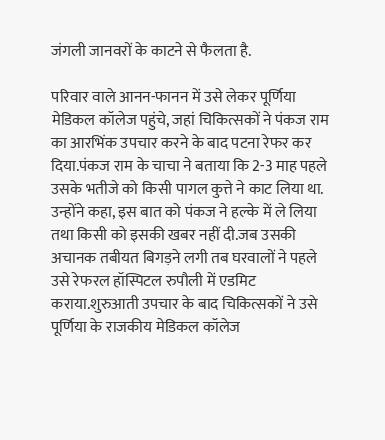जंगली जानवरों के काटने से फैलता है.

परिवार वाले आनन-फानन में उसे लेकर पूर्णिया मेडिकल कॉलेज पहुंचे, जहां चिकित्सकों ने पंकज राम का आरभिंक उपचार करने के बाद पटना रेफर कर दिया.पंकज राम के चाचा ने बताया कि 2-3 माह पहले उसके भतीजे को किसी पागल कुत्ते ने काट लिया था. उन्होंने कहा, इस बात को पंकज ने हल्के में ले लिया तथा किसी को इसकी खबर नहीं दी.जब उसकी अचानक तबीयत बिगड़ने लगी तब घरवालों ने पहले उसे रेफरल हॉस्पिटल रुपौली में एडमिट कराया.शुरुआती उपचार के बाद चिकित्सकों ने उसे पूर्णिया के राजकीय मेडिकल कॉलेज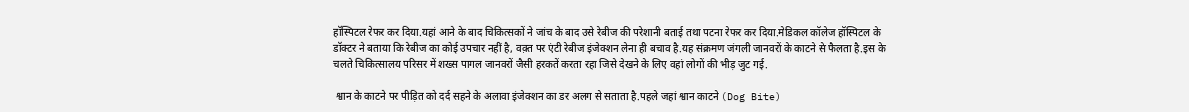हॉस्पिटल रेफर कर दिया.यहां आने के बाद चिकित्सकों ने जांच के बाद उसे रेबीज की परेशानी बताई तथा पटना रेफर कर दिया.मेडिकल कॉलेज हॉस्पिटल के डॉक्टर ने बताया कि रेबीज का कोई उपचार नहीं है, वक़्त पर एंटी रेबीज इंजेक्शन लेना ही बचाव है.यह संक्रमण जंगली जानवरों के काटने से फैलता है.इस के चलते चिकित्सालय परिसर में शख्स पागल जानवरों जैसी हरकतें करता रहा जिसे देखने के लिए वहां लोगों की भीड़ जुट गई.

 श्वान के काटने पर पीड़ित को दर्द सहने के अलावा इंजेक्शन का डर अलग से सताता है.पहले जहां श्वान काटने (Dog Bite)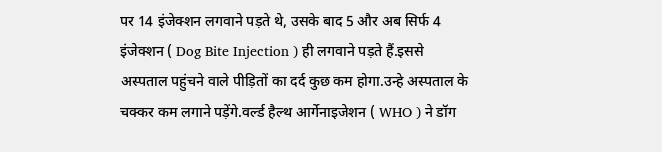पर 14 इंजेक्शन लगवाने पड़ते थे, उसके बाद 5 और अब सिर्फ 4 इंजेक्शन ( Dog Bite Injection ) ही लगवाने पड़ते हैं.इससे अस्पताल पहुंचने वाले पीड़ितों का दर्द कुछ कम होगा.उन्हे अस्पताल के चक्कर कम लगाने पड़ेंगे.वर्ल्ड हैल्थ आर्गेनाइजेशन ( WHO ) ने डॉग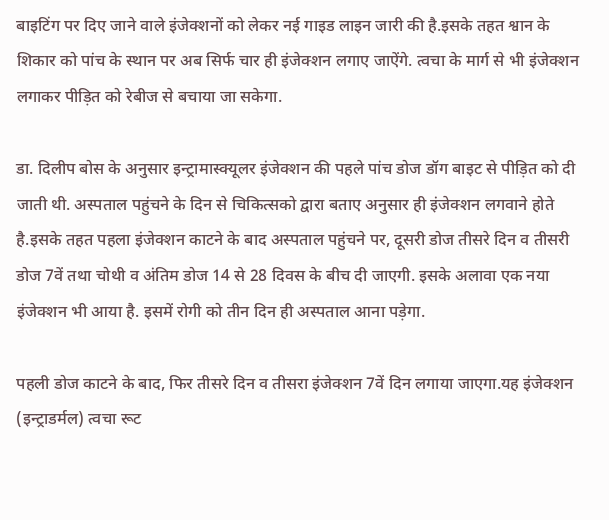बाइटिंग पर दिए जाने वाले इंजेक्शनों को लेकर नई गाइड लाइन जारी की है.इसके तहत श्वान के शिकार को पांच के स्थान पर अब सिर्फ चार ही इंजेक्शन लगाए जाऐंगे. त्वचा के मार्ग से भी इंजेक्शन लगाकर पीड़ित को रेबीज से बचाया जा सकेगा.

डा. दिलीप बोस के अनुसार इन्ट्रामास्क्यूलर इंजेक्शन की पहले पांच डोज डॉग बाइट से पीड़ित को दी जाती थी. अस्पताल पहुंचने के दिन से चिकित्सको द्वारा बताए अनुसार ही इंजेक्शन लगवाने होते है.इसके तहत पहला इंजेक्शन काटने के बाद अस्पताल पहुंचने पर, दूसरी डोज तीसरे दिन व तीसरी डोज 7वें तथा चोथी व अंतिम डोज 14 से 28 दिवस के बीच दी जाएगी. इसके अलावा एक नया इंजेक्शन भी आया है. इसमें रोगी को तीन दिन ही अस्पताल आना पड़ेगा.

पहली डोज काटने के बाद, फिर तीसरे दिन व तीसरा इंजेक्शन 7वें दिन लगाया जाएगा.यह इंजेक्शन (इन्ट्राडर्मल) त्वचा रूट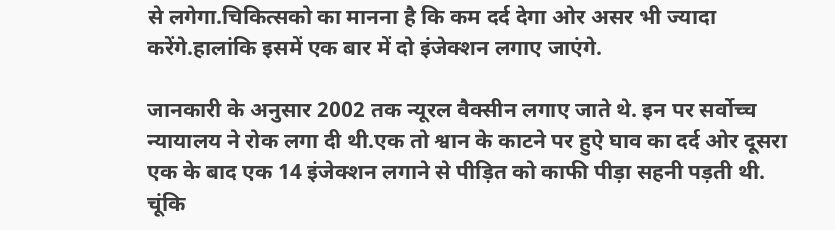से लगेगा.चिकित्सको का मानना है कि कम दर्द देगा ओर असर भी ज्यादा करेंगे.हालांकि इसमें एक बार में दो इंजेक्शन लगाए जाएंगे.

जानकारी के अनुसार 2002 तक न्यूरल वैक्सीन लगाए जाते थे. इन पर सर्वोच्च न्यायालय ने रोक लगा दी थी.एक तो श्वान के काटने पर हुऐ घाव का दर्द ओर दूसरा एक के बाद एक 14 इंजेक्शन लगाने से पीड़ित को काफी पीड़ा सहनी पड़ती थी. चूंकि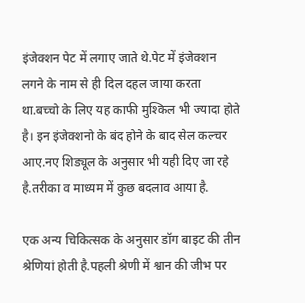इंजेक्शन पेट में लगाए जाते थे.पेट में इंजेक्शन लगने के नाम से ही दिल दहल जाया करता था.बच्चो के लिए यह काफी मुश्किल भी ज्यादा होते है। इन इंजेक्शनो के बंद होने के बाद सेल कल्चर आए.नए शिड्यूल के अनुसार भी यही दिए जा रहे है.तरीका व माध्यम में कुछ बदलाव आया है.

एक अन्य चिकित्सक के अनुसार डॉग बाइट की तीन श्रेणियां होती है.पहली श्रेणी में श्वान की जीभ पर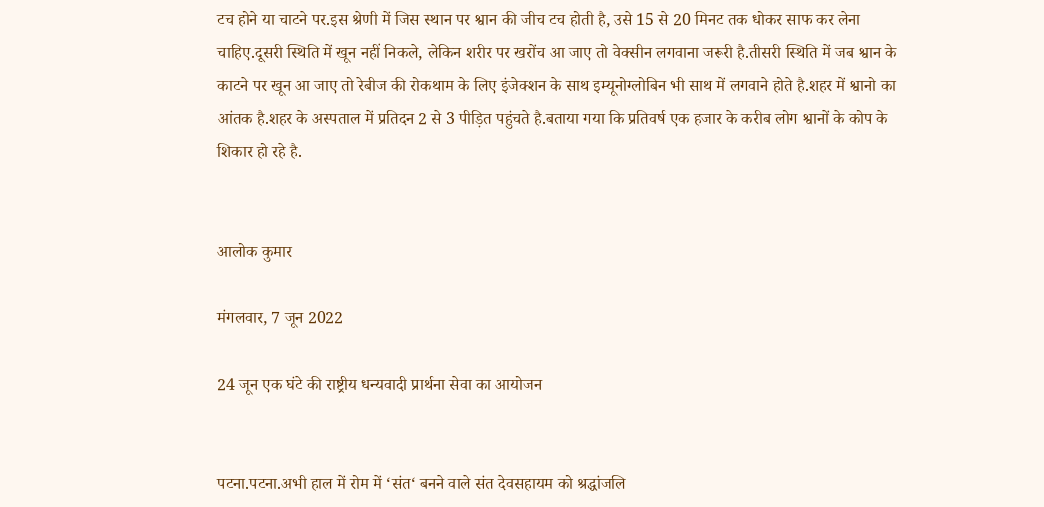टच होने या चाटने पर.इस श्रेणी में जिस स्थान पर श्वान की जीच टच होती है, उसे 15 से 20 मिनट तक धोकर साफ कर लेना चाहिए.दूसरी स्थिति में खून नहीं निकले, लेकिन शरीर पर खरोंच आ जाए तो वेक्सीन लगवाना जरूरी है.तीसरी स्थिति में जब श्वान के काटने पर खून आ जाए तो रेबीज की रोकथाम के लिए इंजेक्शन के साथ इम्यूनोग्लोबिन भी साथ में लगवाने होते है.शहर में श्वानो का आंतक है.शहर के अस्पताल में प्रतिदन 2 से 3 पीड़ित पहुंचते है.बताया गया कि प्रतिवर्ष एक हजार के करीब लोग श्वानों के कोप के शिकार हो रहे है.


आलोक कुमार

मंगलवार, 7 जून 2022

24 जून एक घंटे की राष्ट्रीय धन्यवादी प्रार्थना सेवा का आयोजन


पटना.पटना.अभी हाल में रोम में ‘संत‘ बनने वाले संत देवसहायम को श्रद्धांजलि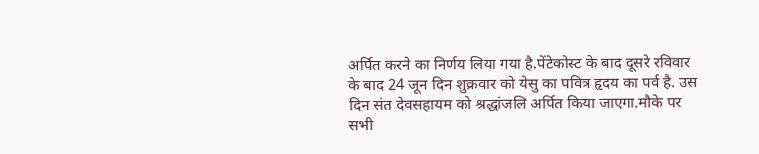अर्पित करने का निर्णय लिया गया है.पेंटेकोस्ट के बाद दूसरे रविवार के बाद 24 जून दिन शुक्रवार को येसु का पवित्र हृदय का पर्व है. उस दिन संत देवसहायम को श्रद्धांजलि अर्पित किया जाएगा.मौके पर सभी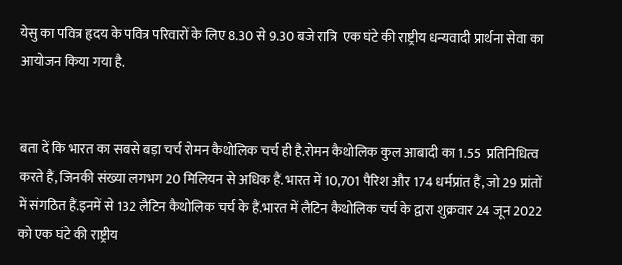येसु का पवित्र हृदय के पवित्र परिवारों के लिए 8.30 से 9.30 बजे रात्रि  एक घंटे की राष्ट्रीय धन्यवादी प्रार्थना सेवा का आयोजन किया गया है.


बता दें कि भारत का सबसे बड़ा चर्च रोमन कैथोलिक चर्च ही है.रोमन कैथोलिक कुल आबादी का 1.55  प्रतिनिधित्व करते हैं, जिनकी संख्या लगभग 20 मिलियन से अधिक हैं. भारत में 10,701 पैरिश और 174 धर्मप्रांत हैं, जो 29 प्रांतों में संगठित हैं.इनमें से 132 लैटिन कैथोलिक चर्च के हैं.भारत में लैटिन कैथोलिक चर्च के द्वारा शुक्रवार 24 जून 2022 को एक घंटे की राष्ट्रीय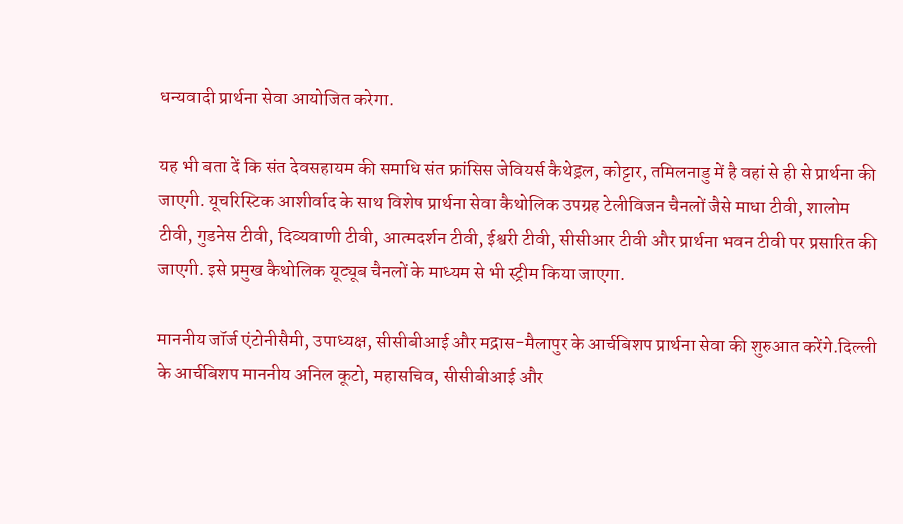धन्यवादी प्रार्थना सेवा आयोजित करेगा.

यह भी बता दें कि संत देवसहायम की समाधि संत फ्रांसिस जेवियर्स कैथेड्रल, कोट्टार, तमिलनाडु में है वहां से ही से प्रार्थना की जाएगी. यूचरिस्टिक आशीर्वाद के साथ विशेष प्रार्थना सेवा कैथोलिक उपग्रह टेलीविजन चैनलों जैसे माधा टीवी, शालोम टीवी, गुडनेस टीवी, दिव्यवाणी टीवी, आत्मदर्शन टीवी, ईश्वरी टीवी, सीसीआर टीवी और प्रार्थना भवन टीवी पर प्रसारित की जाएगी. इसे प्रमुख कैथोलिक यूट्यूब चैनलों के माध्यम से भी स्ट्रीम किया जाएगा.

माननीय जॉर्ज एंटोनीसैमी, उपाध्यक्ष, सीसीबीआई और मद्रास-मैलापुर के आर्चबिशप प्रार्थना सेवा की शुरुआत करेंगे.दिल्ली के आर्चबिशप माननीय अनिल कूटो, महासचिव, सीसीबीआई और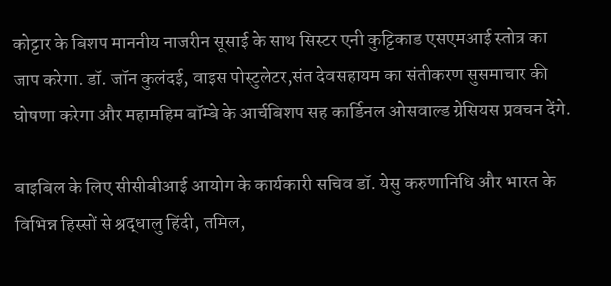कोट्टार के बिशप माननीय नाजरीन सूसाई के साथ सिस्टर एनी कुट्टिकाड एसएमआई स्तोत्र का जाप करेगा. डॉ. जॉन कुलंदई, वाइस पोस्टुलेटर,संत देवसहायम का संतीकरण सुसमाचार की घोषणा करेगा और महामहिम बॉम्बे के आर्चबिशप सह कार्डिनल ओसवाल्ड ग्रेसियस प्रवचन देंगे.

बाइबिल के लिए सीसीबीआई आयोग के कार्यकारी सचिव डॉ. येसु करुणानिधि और भारत के विभिन्न हिस्सों से श्रद्धालु हिंदी, तमिल,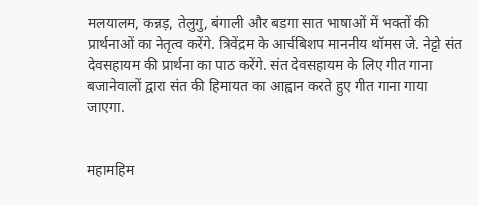मलयालम, कन्नड़, तेलुगु, बंगाली और बडगा सात भाषाओं में भक्तों की प्रार्थनाओं का नेतृत्व करेंगे. त्रिवेंद्रम के आर्चबिशप माननीय थॉमस जे. नेट्टो संत देवसहायम की प्रार्थना का पाठ करेंगे. संत देवसहायम के लिए गीत गाना बजानेवालों द्वारा संत की हिमायत का आह्वान करते हुए गीत गाना गाया जाएगा.


महामहिम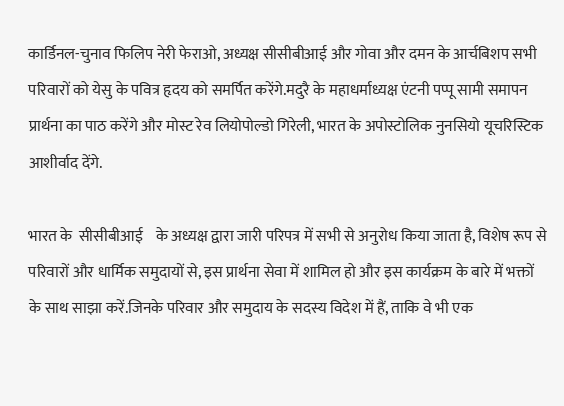कार्डिनल-चुनाव फिलिप नेरी फेराओ, अध्यक्ष सीसीबीआई और गोवा और दमन के आर्चबिशप सभी परिवारों को येसु के पवित्र हृदय को समर्पित करेंगे.मदुरै के महाधर्माध्यक्ष एंटनी पप्पू सामी समापन प्रार्थना का पाठ करेंगे और मोस्ट रेव लियोपोल्डो गिरेली, भारत के अपोस्टोलिक नुनसियो यूचरिस्टिक आशीर्वाद देंगे.

भारत के  सीसीबीआई    के अध्यक्ष द्वारा जारी परिपत्र में सभी से अनुरोध किया जाता है, विशेष रूप से परिवारों और धार्मिक समुदायों से, इस प्रार्थना सेवा में शामिल हो और इस कार्यक्रम के बारे में भक्तों के साथ साझा करें.जिनके परिवार और समुदाय के सदस्य विदेश में हैं, ताकि वे भी एक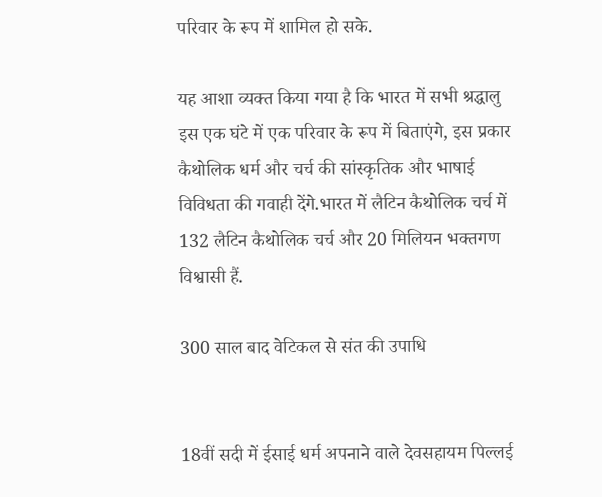परिवार के रूप में शामिल हो सके.

यह आशा व्यक्त किया गया है कि भारत में सभी श्रद्धालु इस एक घंटे में एक परिवार के रूप में बिताएंगे, इस प्रकार कैथोलिक धर्म और चर्च की सांस्कृतिक और भाषाई विविधता की गवाही देंगे.भारत में लैटिन कैथोलिक चर्च में 132 लैटिन कैथोलिक चर्च और 20 मिलियन भक्तगण विश्वासी हैं.

300 साल बाद वेटिकल से संत की उपाधि


18वीं सदी में ईसाई धर्म अपनाने वाले देवसहायम पिल्लई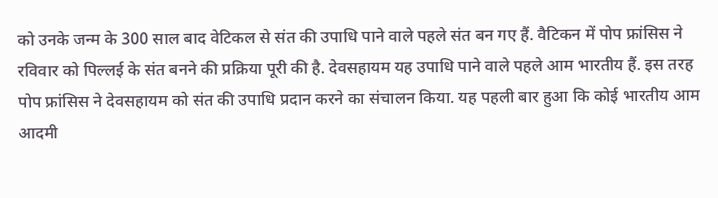को उनके जन्म के 300 साल बाद वेटिकल से संत की उपाधि पाने वाले पहले संत बन गए हैं. वैटिकन में पोप फ्रांसिस ने रविवार को पिल्लई के संत बनने की प्रक्रिया पूरी की है. देवसहायम यह उपाधि पाने वाले पहले आम भारतीय हैं. इस तरह पोप फ्रांसिस ने देवसहायम को संत की उपाधि प्रदान करने का संचालन किया. यह पहली बार हुआ कि कोई भारतीय आम आदमी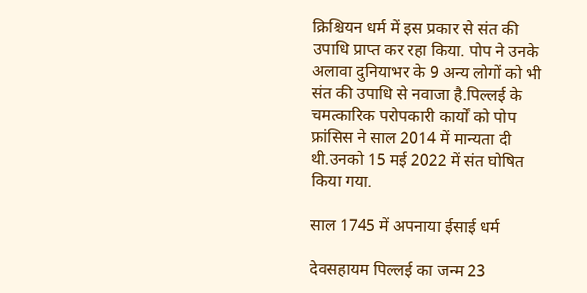क्रिश्चियन धर्म में इस प्रकार से संत की उपाधि प्राप्त कर रहा किया. पोप ने उनके अलावा दुनियाभर के 9 अन्य लोगों को भी संत की उपाधि से नवाजा है.पिल्लई के चमत्कारिक परोपकारी कार्यों को पोप फ्रांसिस ने साल 2014 में मान्यता दी थी.उनको 15 मई 2022 में संत घोषित किया गया.

साल 1745 में अपनाया ईसाई धर्म

देवसहायम पिल्लई का जन्म 23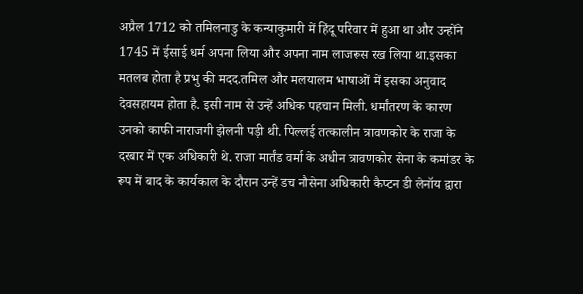अप्रैल 1712 को तमिलनाडु के कन्याकुमारी में हिंदू परिवार में हुआ था और उन्होंने 1745 में ईसाई धर्म अपना लिया और अपना नाम लाजरूस रख लिया था.इसका मतलब होता है प्रभु की मदद.तमिल और मलयालम भाषाओं में इसका अनुवाद देवसहायम होता है. इसी नाम से उन्हें अधिक पहचान मिली. धर्मांतरण के कारण उनको काफी नाराजगी झेलनी पड़ी थी. पिल्लई तत्कालीन त्रावणकोर के राजा के दरबार में एक अधिकारी थे. राजा मार्तंड वर्मा के अधीन त्रावणकोर सेना के कमांडर के रूप में बाद के कार्यकाल के दौरान उन्हें डच नौसेना अधिकारी कैप्टन डी लेनॉय द्वारा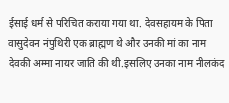ईसाई धर्म से परिचित कराया गया था. देवसहायम के पिता वासुदेवन नंपुथिरी एक ब्राह्मण थे और उनकी मां का नाम देवकी अम्मा नायर जाति की थी.इसलिए उनका नाम नीलकंद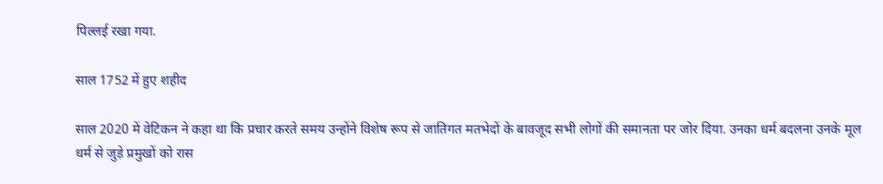पिल्लई रखा गया.

साल 1752 में हुए शहीद

साल 2020 में वेटिकन ने कहा था कि प्रचार करते समय उन्होंने विशेष रूप से जातिगत मतभेदों के बावजूद सभी लोगों की समानता पर जोर दिया. उनका धर्म बदलना उनके मूल धर्म से जुड़े प्रमुखों को रास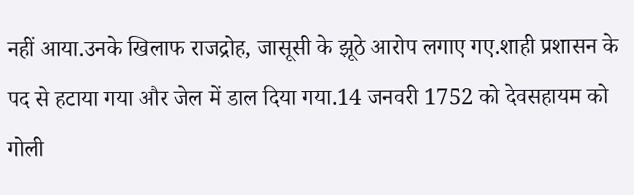नहीं आया.उनके खिलाफ राजद्रोह, जासूसी के झूठे आरोप लगाए गए.शाही प्रशासन के पद से हटाया गया और जेल में डाल दिया गया.14 जनवरी 1752 को देवसहायम को गोली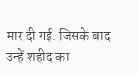मार दी गई. जिसके बाद उन्हें शहीद का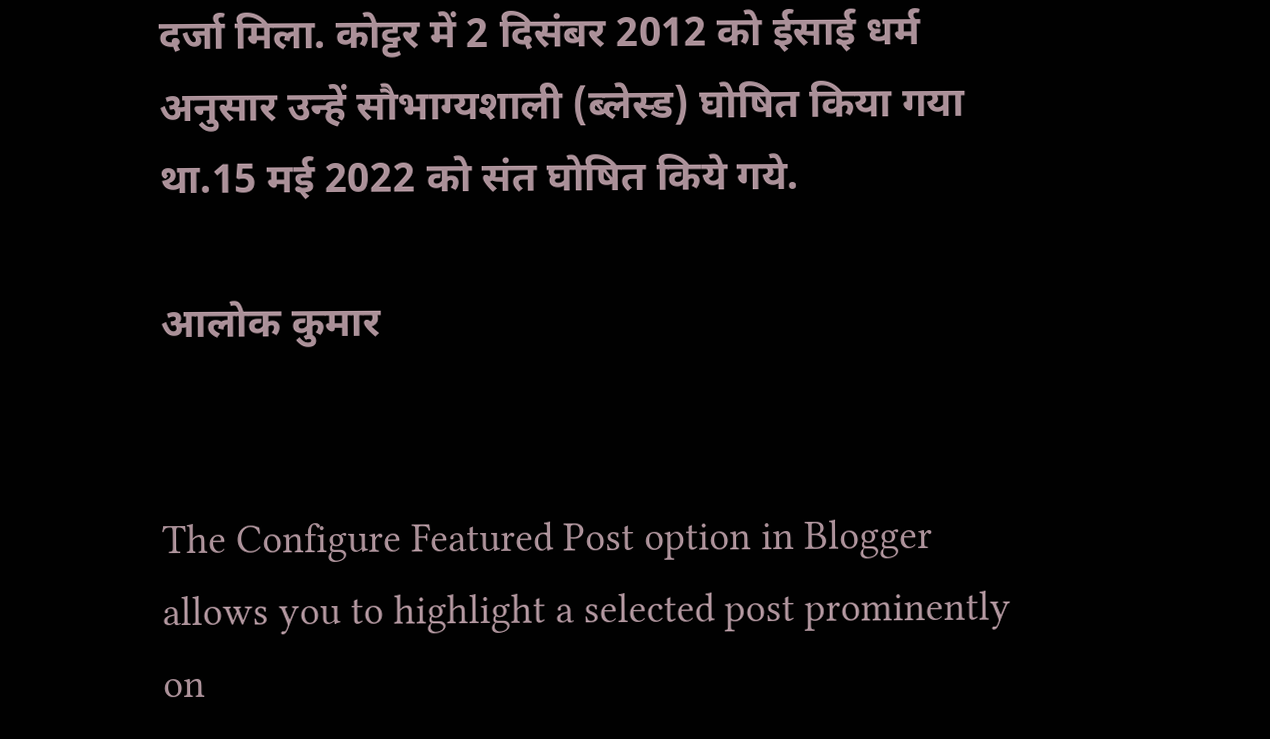दर्जा मिला. कोट्टर में 2 दिसंबर 2012 को ईसाई धर्म अनुसार उन्हें सौभाग्यशाली (ब्लेस्ड) घोषित किया गया था.15 मई 2022 को संत घोषित किये गये.

आलोक कुमार


The Configure Featured Post option in Blogger allows you to highlight a selected post prominently on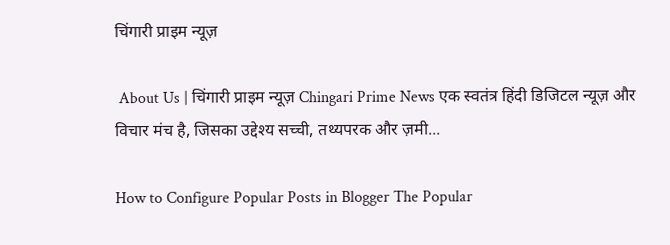चिंगारी प्राइम न्यूज़

 About Us | चिंगारी प्राइम न्यूज़ Chingari Prime News एक स्वतंत्र हिंदी डिजिटल न्यूज़ और विचार मंच है, जिसका उद्देश्य सच्ची, तथ्यपरक और ज़मी...

How to Configure Popular Posts in Blogger The Popular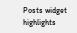Posts widget highlights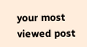your most viewed post